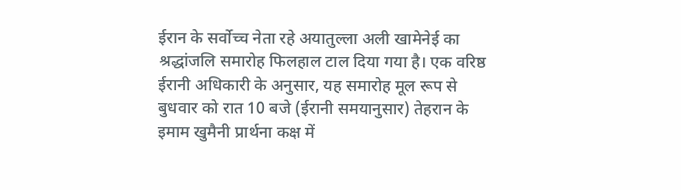ईरान के सर्वोच्च नेता रहे अयातुल्ला अली खामेनेई का श्रद्धांजलि समारोह फिलहाल टाल दिया गया है। एक वरिष्ठ ईरानी अधिकारी के अनुसार, यह समारोह मूल रूप से बुधवार को रात 10 बजे (ईरानी समयानुसार) तेहरान के इमाम खुमैनी प्रार्थना कक्ष में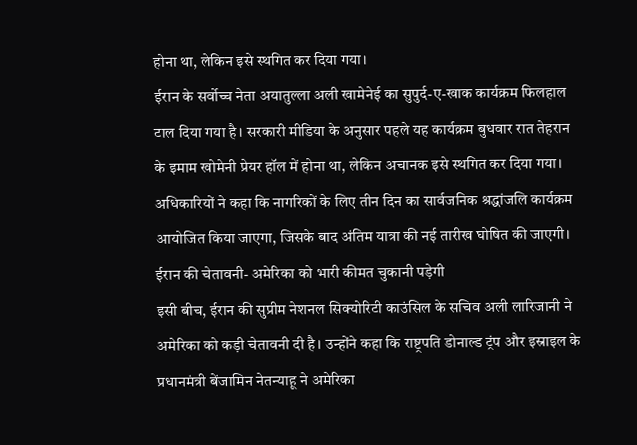होना था, लेकिन इसे स्थगित कर दिया गया।
ईरान के सर्वोच्च नेता अयातुल्ला अली खामेनेई का सुपुर्द-ए-खाक कार्यक्रम फिलहाल टाल दिया गया है। सरकारी मीडिया के अनुसार पहले यह कार्यक्रम बुधवार रात तेहरान के इमाम खोमेनी प्रेयर हॉल में होना था, लेकिन अचानक इसे स्थगित कर दिया गया। अधिकारियों ने कहा कि नागरिकों के लिए तीन दिन का सार्वजनिक श्रद्धांजलि कार्यक्रम आयोजित किया जाएगा, जिसके बाद अंतिम यात्रा की नई तारीख घोषित की जाएगी।
ईरान की चेतावनी- अमेरिका को भारी कीमत चुकानी पड़ेगी
इसी बीच, ईरान की सुप्रीम नेशनल सिक्योरिटी काउंसिल के सचिव अली लारिजानी ने अमेरिका को कड़ी चेतावनी दी है। उन्होंने कहा कि राष्ट्रपति डोनाल्ड ट्रंप और इस्राइल के प्रधानमंत्री बेंजामिन नेतन्याहू ने अमेरिका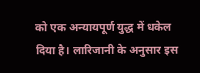को एक अन्यायपूर्ण युद्ध में धकेल दिया है। लारिजानी के अनुसार इस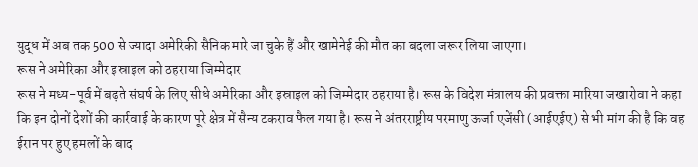युद्ध में अब तक 500 से ज्यादा अमेरिकी सैनिक मारे जा चुके हैं और खामेनेई की मौत का बदला जरूर लिया जाएगा।
रूस ने अमेरिका और इस्राइल को ठहराया जिम्मेदार
रूस ने मध्य-पूर्व में बढ़ते संघर्ष के लिए सीधे अमेरिका और इस्राइल को जिम्मेदार ठहराया है। रूस के विदेश मंत्रालय की प्रवक्ता मारिया जखारोवा ने कहा कि इन दोनों देशों की कार्रवाई के कारण पूरे क्षेत्र में सैन्य टकराव फैल गया है। रूस ने अंतरराष्ट्रीय परमाणु ऊर्जा एजेंसी (आईएईए) से भी मांग की है कि वह ईरान पर हुए हमलों के बाद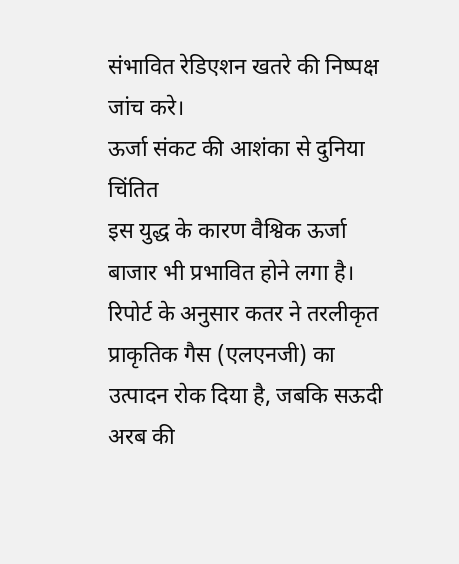संभावित रेडिएशन खतरे की निष्पक्ष जांच करे।
ऊर्जा संकट की आशंका से दुनिया चिंतित
इस युद्ध के कारण वैश्विक ऊर्जा बाजार भी प्रभावित होने लगा है। रिपोर्ट के अनुसार कतर ने तरलीकृत प्राकृतिक गैस (एलएनजी) का उत्पादन रोक दिया है, जबकि सऊदी अरब की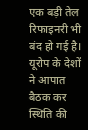एक बड़ी तेल रिफाइनरी भी बंद हो गई है। यूरोप के देशों ने आपात बैठक कर स्थिति की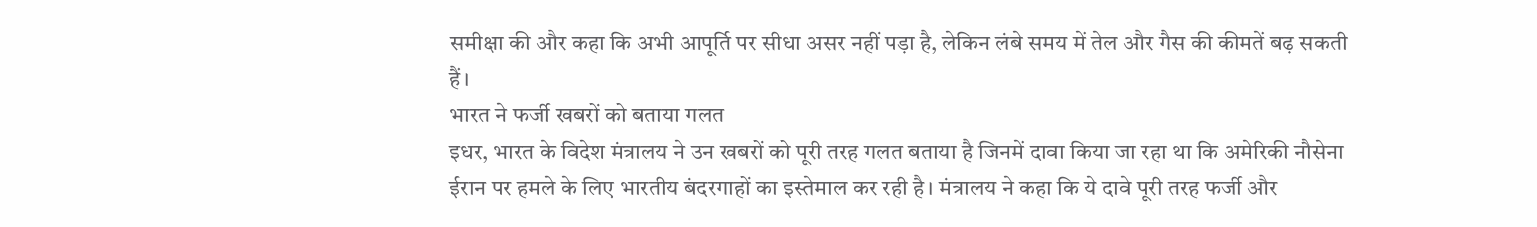समीक्षा की और कहा कि अभी आपूर्ति पर सीधा असर नहीं पड़ा है, लेकिन लंबे समय में तेल और गैस की कीमतें बढ़ सकती हैं।
भारत ने फर्जी खबरों को बताया गलत
इधर, भारत के विदेश मंत्रालय ने उन खबरों को पूरी तरह गलत बताया है जिनमें दावा किया जा रहा था कि अमेरिकी नौसेना ईरान पर हमले के लिए भारतीय बंदरगाहों का इस्तेमाल कर रही है। मंत्रालय ने कहा कि ये दावे पूरी तरह फर्जी और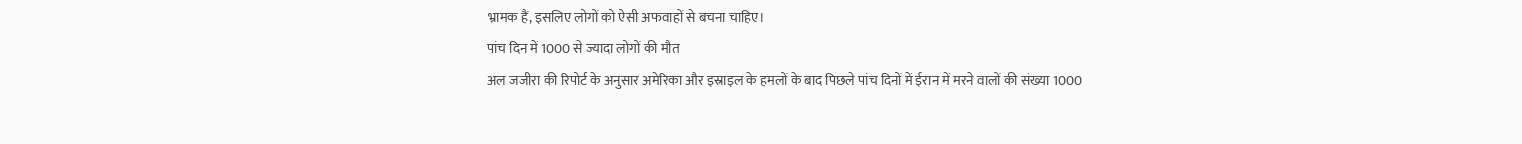भ्रामक हैं, इसलिए लोगों को ऐसी अफवाहों से बचना चाहिए।
पांच दिन में 1000 से ज्यादा लोगों की मौत
अल जजीरा की रिपोर्ट के अनुसार अमेरिका और इस्राइल के हमलों के बाद पिछले पांच दिनों में ईरान में मरने वालों की संख्या 1000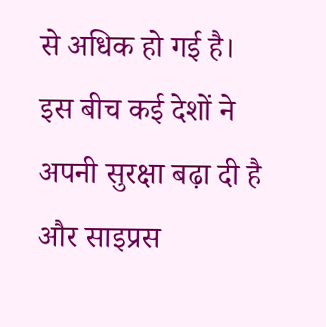से अधिक हो गई है। इस बीच कई देशों ने अपनी सुरक्षा बढ़ा दी है और साइप्रस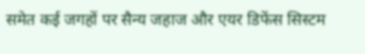समेत कई जगहों पर सैन्य जहाज और एयर डिफेंस सिस्टम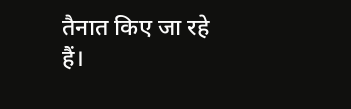तैनात किए जा रहे हैं।